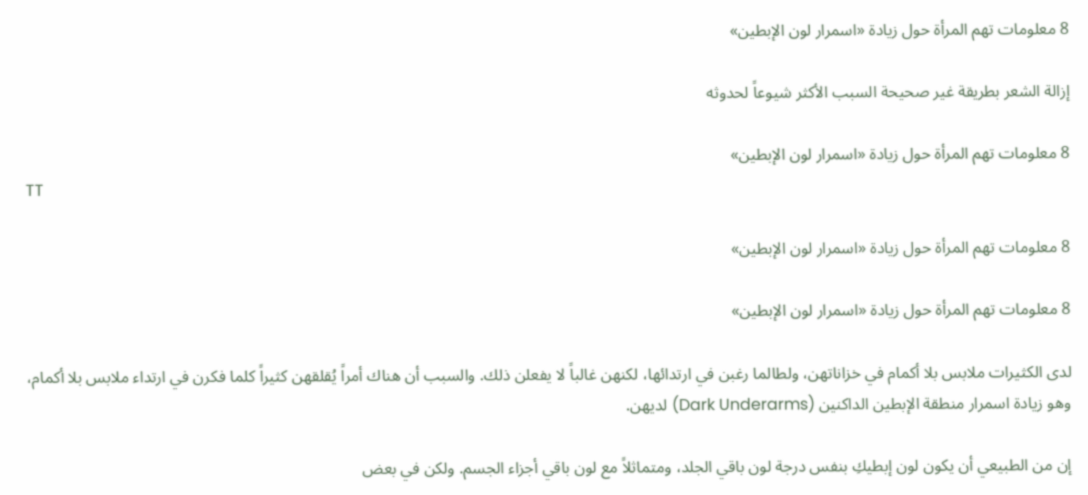8 معلومات تهم المرأة حول زيادة «اسمرار لون الإبطين»

إزالة الشعر بطريقة غير صحيحة السبب الأكثر شيوعاً لحدوثه

8 معلومات تهم المرأة حول زيادة «اسمرار لون الإبطين»
TT

8 معلومات تهم المرأة حول زيادة «اسمرار لون الإبطين»

8 معلومات تهم المرأة حول زيادة «اسمرار لون الإبطين»

لدى الكثيرات ملابس بلا أكمام في خزاناتهن، ولطالما رغبن في ارتدائها، لكنهن غالباً لا يفعلن ذلك. والسبب أن هناك أمراً يُقلقهن كثيراً كلما فكرن في ارتداء ملابس بلا أكمام، وهو زيادة اسمرار منطقة الإبطين الداكنين (Dark Underarms) لديهن.

إن من الطبيعي أن يكون لون إبطيكِ بنفس درجة لون باقي الجلد، ومتماثلاً مع لون باقي أجزاء الجسم. ولكن في بعض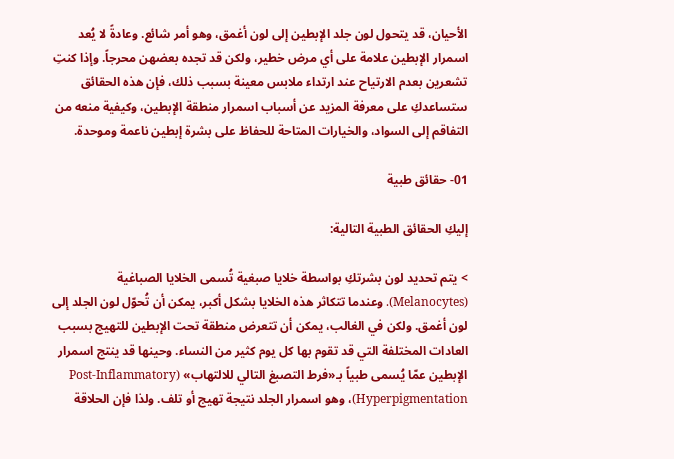الأحيان، قد يتحول لون جلد الإبطين إلى لون أغمق، وهو أمر شائع. وعادةً لا يُعد اسمرار الإبطين علامة على أي مرض خطير، ولكن قد تجده بعضهن محرجاً. وإذا كنتِ تشعرين بعدم الارتياح عند ارتداء ملابس معينة بسبب ذلك، فإن هذه الحقائق ستساعدكِ على معرفة المزيد عن أسباب اسمرار منطقة الإبطين، وكيفية منعه من التفاقم إلى السواد، والخيارات المتاحة للحفاظ على بشرة إبطين ناعمة وموحدة.

01- حقائق طبية

إليكِ الحقائق الطبية التالية:

> يتم تحديد لون بشرتكِ بواسطة خلايا صبغية تُسمى الخلايا الصباغية (Melanocytes). وعندما تتكاثر هذه الخلايا بشكل أكبر، يمكن أن تُحوّل لون الجلد إلى لون أغمق. ولكن في الغالب، يمكن أن تتعرض منطقة تحت الإبطين للتهيج بسبب العادات المختلفة التي قد تقوم بها كل يوم كثير من النساء. وحينها قد ينتج اسمرار الإبطين عمّا يُسمى طبياً بـ«فرط التصبغ التالي للالتهاب» (Post-Inflammatory Hyperpigmentation)، وهو اسمرار الجلد نتيجة تهيج أو تلف. ولذا فإن الحلاقة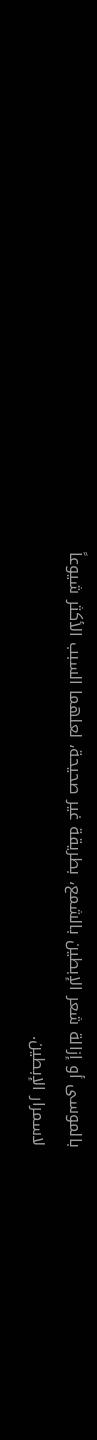بالموسى أو إزالة شعر الإبطين بالشمع، بطريقة غير صحيحة، لعلهما السبب الأكثر شيوعاً لاسمرار الإبطين.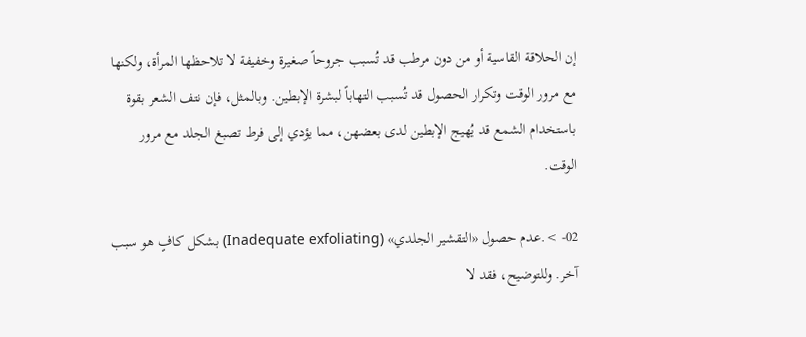إن الحلاقة القاسية أو من دون مرطب قد تُسبب جروحاً صغيرة وخفيفة لا تلاحظها المرأة، ولكنها مع مرور الوقت وتكرار الحصول قد تُسبب التهاباً لبشرة الإبطين. وبالمثل، فإن نتف الشعر بقوة باستخدام الشمع قد يُهيج الإبطين لدى بعضهن، مما يؤدي إلى فرط تصبغ الجلد مع مرور الوقت.

02- >.عدم حصول «التقشير الجلدي» (Inadequate exfoliating) بشكل كافٍ هو سبب آخر. وللتوضيح، فقد لا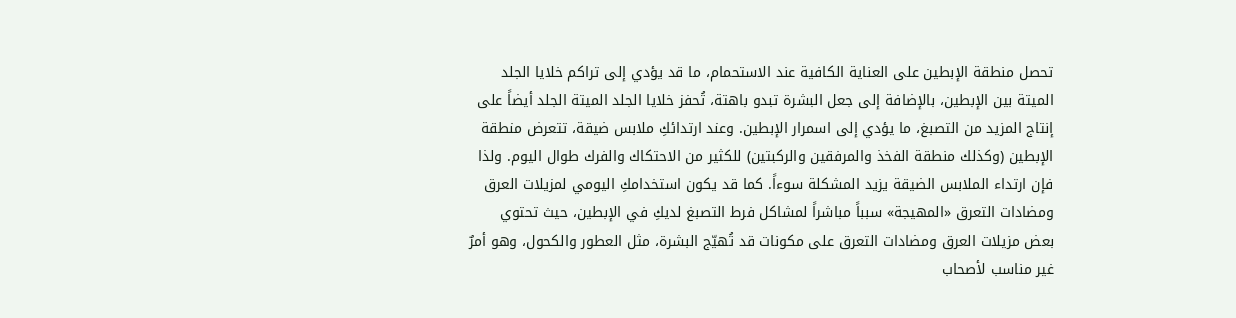تحصل منطقة الإبطين على العناية الكافية عند الاستحمام، ما قد يؤدي إلى تراكم خلايا الجلد الميتة بين الإبطين، بالإضافة إلى جعل البشرة تبدو باهتة، تُحفز خلايا الجلد الميتة الجلد أيضاً على إنتاج المزيد من التصبغ، ما يؤدي إلى اسمرار الإبطين. وعند ارتدائكِ ملابس ضيقة، تتعرض منطقة الإبطين (وكذلك منطقة الفخذ والمرفقين والركبتين) للكثير من الاحتكاك والفرك طوال اليوم. ولذا فإن ارتداء الملابس الضيقة يزيد المشكلة سوءاً. كما قد يكون استخدامكِ اليومي لمزيلات العرق ومضادات التعرق «المهيجة» سبباً مباشراً لمشاكل فرط التصبغ لديكِ في الإبطين، حيث تحتوي بعض مزيلات العرق ومضادات التعرق على مكونات قد تُهيّج البشرة، مثل العطور والكحول، وهو أمرٌ غير مناسب لأصحاب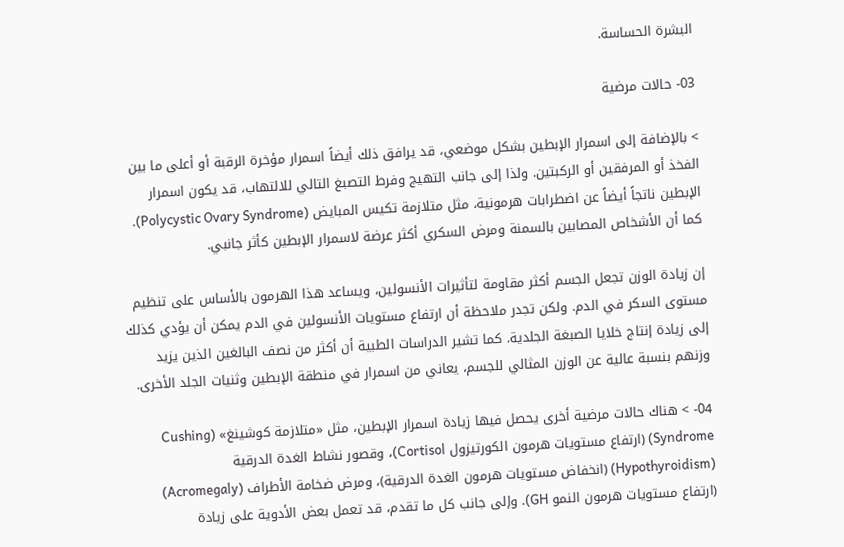البشرة الحساسة.

03- حالات مرضية

> بالإضافة إلى اسمرار الإبطين بشكل موضعي، قد يرافق ذلك أيضاً اسمرار مؤخرة الرقبة أو أعلى ما بين الفخذ أو المرفقين أو الركبتين. ولذا إلى جانب التهيج وفرط التصبغ التالي للالتهاب، قد يكون اسمرار الإبطين ناتجاً أيضاً عن اضطرابات هرمونية، مثل متلازمة تكيس المبايض (Polycystic Ovary Syndrome). كما أن الأشخاص المصابين بالسمنة ومرض السكري أكثر عرضة لاسمرار الإبطين كأثر جانبي.

إن زيادة الوزن تجعل الجسم أكثر مقاومة لتأثيرات الأنسولين، ويساعد هذا الهرمون بالأساس على تنظيم مستوى السكر في الدم. ولكن تجدر ملاحظة أن ارتفاع مستويات الأنسولين في الدم يمكن أن يؤدي كذلك إلى زيادة إنتاج خلايا الصبغة الجلدية. كما تشير الدراسات الطبية أن أكثر من نصف البالغين الذين يزيد وزنهم بنسبة عالية عن الوزن المثالي للجسم، يعاني من اسمرار في منطقة الإبطين وثنيات الجلد الأخرى.

04- > هناك حالات مرضية أخرى يحصل فيها زيادة اسمرار الإبطين، مثل «متلازمة كوشينغ» (Cushing Syndrome) (ارتفاع مستويات هرمون الكورتيزول Cortisol)، وقصور نشاط الغدة الدرقية (Hypothyroidism) (انخفاض مستويات هرمون الغدة الدرقية)، ومرض ضخامة الأطراف (Acromegaly) (ارتفاع مستويات هرمون النمو GH). وإلى جانب كل ما تقدم، قد تعمل بعض الأدوية على زيادة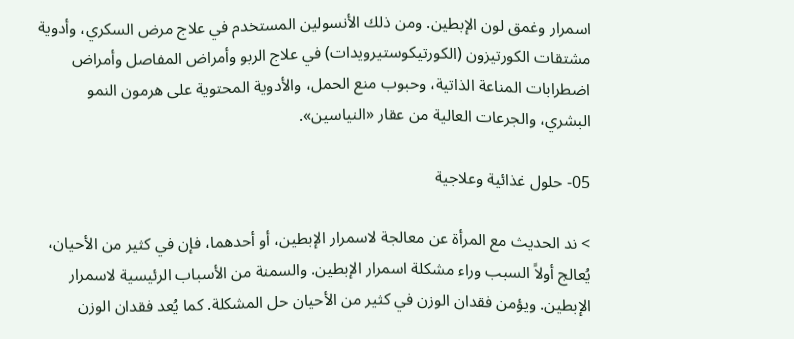اسمرار وغمق لون الإبطين. ومن ذلك الأنسولين المستخدم في علاج مرض السكري، وأدوية مشتقات الكورتيزون (الكورتيكوستيرويدات) في علاج الربو وأمراض المفاصل وأمراض اضطرابات المناعة الذاتية، وحبوب منع الحمل، والأدوية المحتوية على هرمون النمو البشري، والجرعات العالية من عقار «النياسين».

05- حلول غذائية وعلاجية

> ند الحديث مع المرأة عن معالجة لاسمرار الإبطين، أو أحدهما، فإن في كثير من الأحيان، يُعالج أولاً السبب وراء مشكلة اسمرار الإبطين. والسمنة من الأسباب الرئيسية لاسمرار الإبطين. ويؤمن فقدان الوزن في كثير من الأحيان حل المشكلة. كما يُعد فقدان الوزن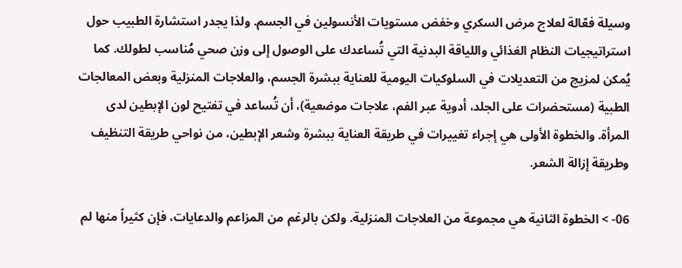وسيلة فعّالة لعلاج مرض السكري وخفض مستويات الأنسولين في الجسم. ولذا يجدر استشارة الطبيب حول استراتيجيات النظام الغذائي واللياقة البدنية التي تُساعدك على الوصول إلى وزن صحي مُناسب لطولك. كما يُمكن لمزيج من التعديلات في السلوكيات اليومية للعناية ببشرة الجسم، والعلاجات المنزلية وبعض المعالجات الطبية (مستحضرات على الجلد، أدوية عبر الفم، علاجات موضعية)، أن تُساعد في تفتيح لون الإبطين لدى المرأة. والخطوة الأولى هي إجراء تغييرات في طريقة العناية ببشرة وشعر الإبطين، من نواحي طريقة التنظيف وطريقة إزالة الشعر.

06- > الخطوة الثانية هي مجموعة من العلاجات المنزلية. ولكن بالرغم من المزاعم والدعايات، فإن كثيراً منها لم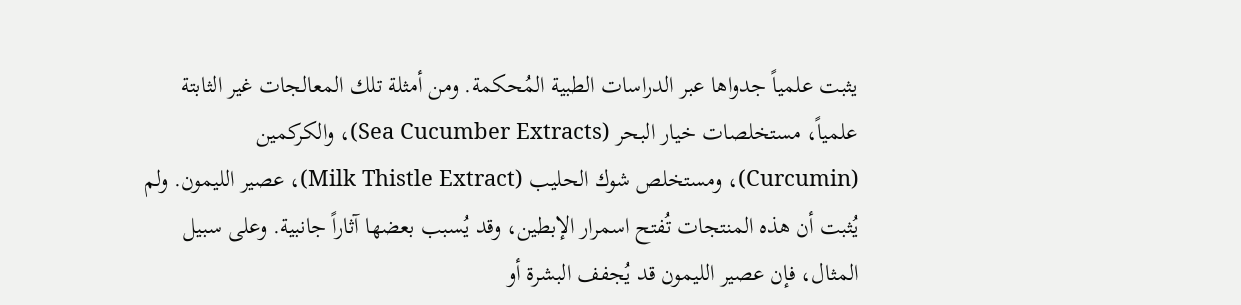يثبت علمياً جدواها عبر الدراسات الطبية المُحكمة. ومن أمثلة تلك المعالجات غير الثابتة علمياً، مستخلصات خيار البحر (Sea Cucumber Extracts)، والكركمين (Curcumin)، ومستخلص شوك الحليب (Milk Thistle Extract)، عصير الليمون. ولم يُثبت أن هذه المنتجات تُفتح اسمرار الإبطين، وقد يُسبب بعضها آثاراً جانبية. وعلى سبيل المثال، فإن عصير الليمون قد يُجفف البشرة أو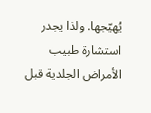يُهيّجها. ولذا يجدر استشارة طبيب الأمراض الجلدية قبل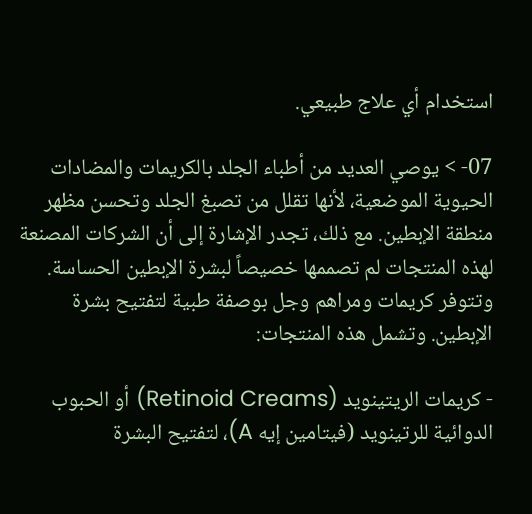استخدام أي علاج طبيعي.

07- > يوصي العديد من أطباء الجلد بالكريمات والمضادات الحيوية الموضعية، لأنها تقلل من تصبغ الجلد وتحسن مظهر منطقة الإبطين. مع ذلك، تجدر الإشارة إلى أن الشركات المصنعة لهذه المنتجات لم تصممها خصيصاً لبشرة الإبطين الحساسة. وتتوفر كريمات ومراهم وجل بوصفة طبية لتفتيح بشرة الإبطين. وتشمل هذه المنتجات:

- كريمات الريتينويد (Retinoid Creams) أو الحبوب الدوائية للرتينويد (فيتامين إيه A)، لتفتيح البشرة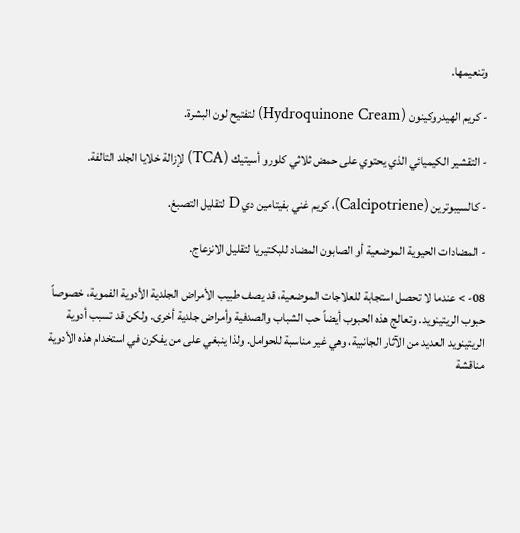وتنعيمها.

- كريم الهيدروكينون (Hydroquinone Cream) لتفتيح لون البشرة.

- التقشير الكيميائي الذي يحتوي على حمض ثلاثي كلورو أسيتيك (TCA) لإزالة خلايا الجلد التالفة.

- كالسيبوترين (Calcipotriene)، كريم غني بفيتامين دي D لتقليل التصبغ.

- المضادات الحيوية الموضعية أو الصابون المضاد للبكتيريا لتقليل الانزعاج.

08- > عندما لا تحصل استجابة للعلاجات الموضعية، قد يصف طبيب الأمراض الجلدية الأدوية الفموية، خصوصاً حبوب الريتينويد. وتعالج هذه الحبوب أيضاً حب الشباب والصدفية وأمراض جلدية أخرى. ولكن قد تسبب أدوية الريتينويد العديد من الآثار الجانبية، وهي غير مناسبة للحوامل. ولذا ينبغي على من يفكرن في استخدام هذه الأدوية مناقشة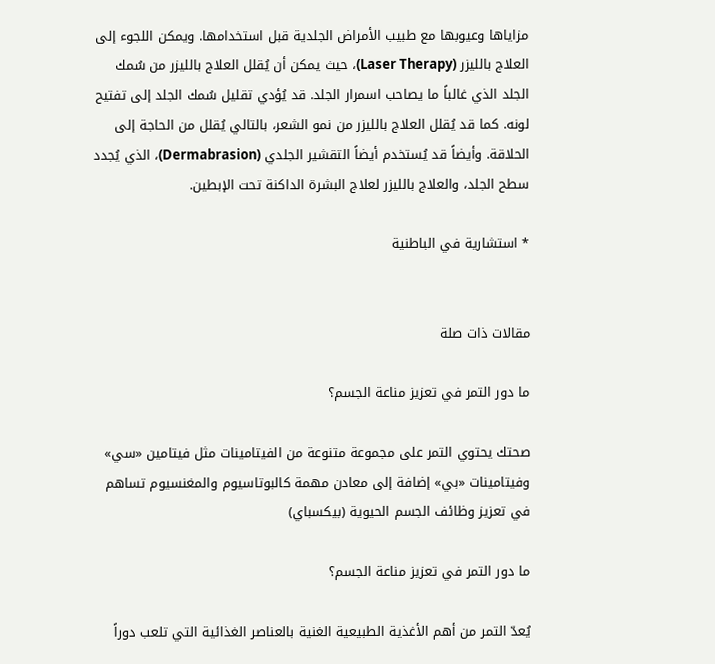مزاياها وعيوبها مع طبيب الأمراض الجلدية قبل استخدامها. ويمكن اللجوء إلى العلاج بالليزر (Laser Therapy)، حيث يمكن أن يُقلل العلاج بالليزر من سُمك الجلد الذي غالباً ما يصاحب اسمرار الجلد. قد يُؤدي تقليل سُمك الجلد إلى تفتيح لونه. كما قد يُقلل العلاج بالليزر من نمو الشعر، بالتالي يُقلل من الحاجة إلى الحلاقة. وأيضاً قد يُستخدم أيضاً التقشير الجلدي (Dermabrasion)، الذي يُجدد سطح الجلد، والعلاج بالليزر لعلاج البشرة الداكنة تحت الإبطين.

* استشارية في الباطنية


مقالات ذات صلة

ما دور التمر في تعزيز مناعة الجسم؟

صحتك يحتوي التمر على مجموعة متنوعة من الفيتامينات مثل فيتامين «سي» وفيتامينات «بي» إضافة إلى معادن مهمة كالبوتاسيوم والمغنسيوم تساهم في تعزيز وظائف الجسم الحيوية (بيكسباي)

ما دور التمر في تعزيز مناعة الجسم؟

يُعدّ التمر من أهم الأغذية الطبيعية الغنية بالعناصر الغذائية التي تلعب دوراً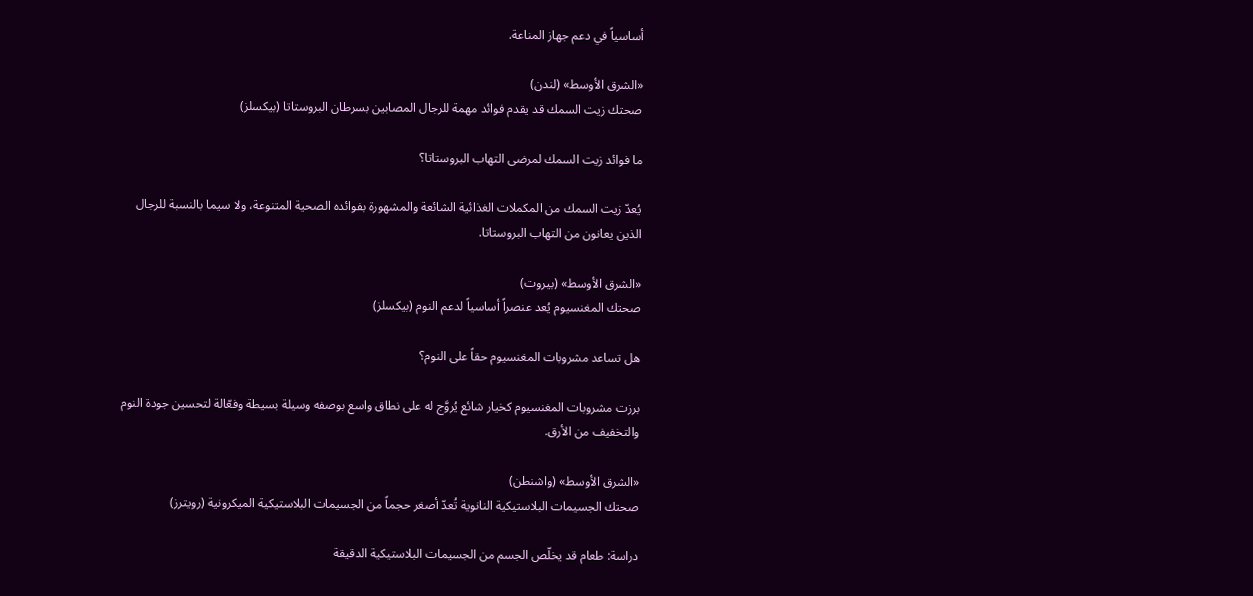أساسياً في دعم جهاز المناعة.

«الشرق الأوسط» (لندن)
صحتك زيت السمك قد يقدم فوائد مهمة للرجال المصابين بسرطان البروستاتا (بيكسلز)

ما فوائد زيت السمك لمرضى التهاب البروستاتا؟

يُعدّ زيت السمك من المكملات الغذائية الشائعة والمشهورة بفوائده الصحية المتنوعة، ولا سيما بالنسبة للرجال الذين يعانون من التهاب البروستاتا.

«الشرق الأوسط» (بيروت)
صحتك المغنسيوم يُعد عنصراً أساسياً لدعم النوم (بيكسلز)

هل تساعد مشروبات المغنسيوم حقاً على النوم؟

برزت مشروبات المغنسيوم كخيار شائع يُروَّج له على نطاق واسع بوصفه وسيلة بسيطة وفعّالة لتحسين جودة النوم والتخفيف من الأرق.

«الشرق الأوسط» (واشنطن)
صحتك الجسيمات البلاستيكية النانوية تُعدّ أصغر حجماً من الجسيمات البلاستيكية الميكرونية (رويترز)

دراسة: طعام قد يخلّص الجسم من الجسيمات البلاستيكية الدقيقة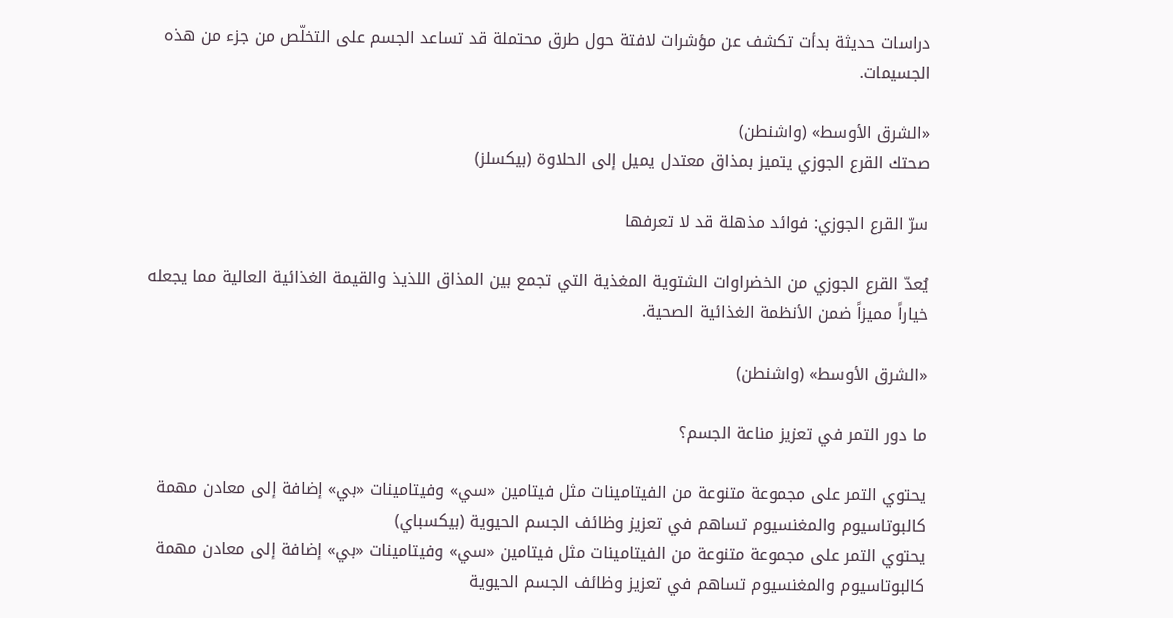دراسات حديثة بدأت تكشف عن مؤشرات لافتة حول طرق محتملة قد تساعد الجسم على التخلّص من جزء من هذه الجسيمات.

«الشرق الأوسط» (واشنطن)
صحتك القرع الجوزي يتميز بمذاق معتدل يميل إلى الحلاوة (بيكسلز)

سرّ القرع الجوزي: فوائد مذهلة قد لا تعرفها

يُعدّ القرع الجوزي من الخضراوات الشتوية المغذية التي تجمع بين المذاق اللذيذ والقيمة الغذائية العالية مما يجعله خياراً مميزاً ضمن الأنظمة الغذائية الصحية.

«الشرق الأوسط» (واشنطن)

ما دور التمر في تعزيز مناعة الجسم؟

يحتوي التمر على مجموعة متنوعة من الفيتامينات مثل فيتامين «سي» وفيتامينات «بي» إضافة إلى معادن مهمة كالبوتاسيوم والمغنسيوم تساهم في تعزيز وظائف الجسم الحيوية (بيكسباي)
يحتوي التمر على مجموعة متنوعة من الفيتامينات مثل فيتامين «سي» وفيتامينات «بي» إضافة إلى معادن مهمة كالبوتاسيوم والمغنسيوم تساهم في تعزيز وظائف الجسم الحيوية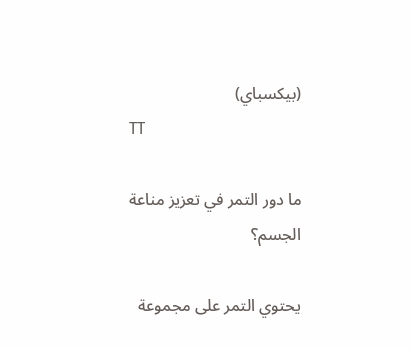(بيكسباي)
TT

ما دور التمر في تعزيز مناعة الجسم؟

يحتوي التمر على مجموعة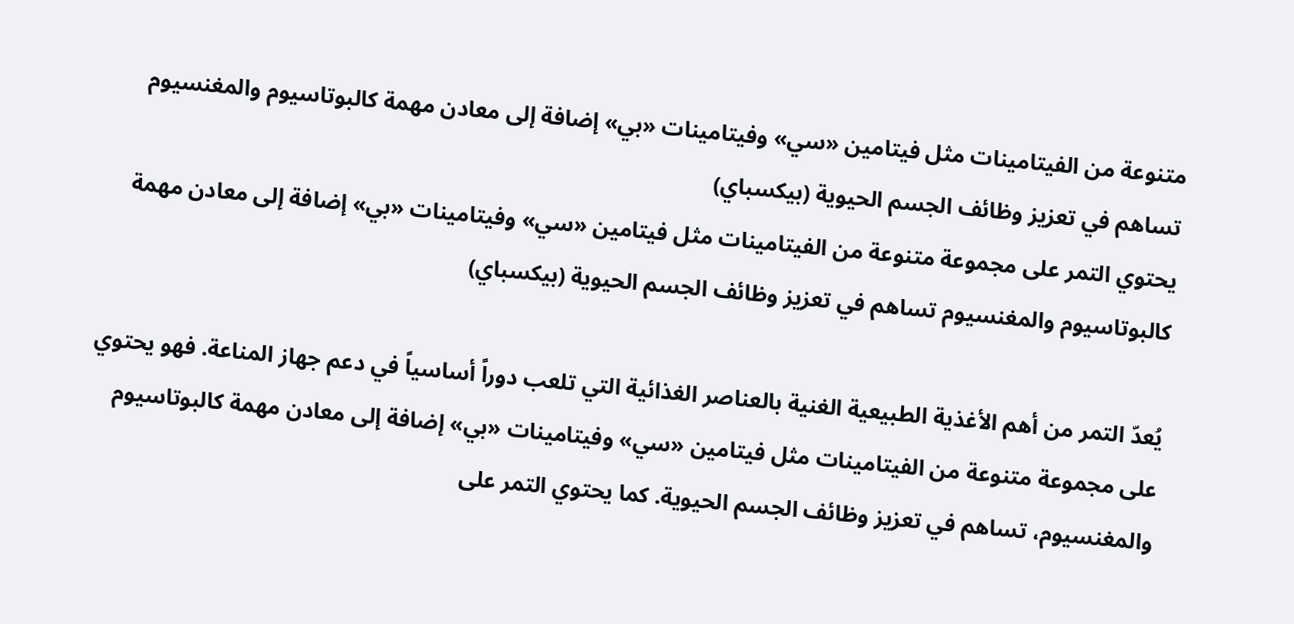متنوعة من الفيتامينات مثل فيتامين «سي» وفيتامينات «بي» إضافة إلى معادن مهمة كالبوتاسيوم والمغنسيوم تساهم في تعزيز وظائف الجسم الحيوية (بيكسباي)
يحتوي التمر على مجموعة متنوعة من الفيتامينات مثل فيتامين «سي» وفيتامينات «بي» إضافة إلى معادن مهمة كالبوتاسيوم والمغنسيوم تساهم في تعزيز وظائف الجسم الحيوية (بيكسباي)

يُعدّ التمر من أهم الأغذية الطبيعية الغنية بالعناصر الغذائية التي تلعب دوراً أساسياً في دعم جهاز المناعة. فهو يحتوي على مجموعة متنوعة من الفيتامينات مثل فيتامين «سي» وفيتامينات «بي» إضافة إلى معادن مهمة كالبوتاسيوم والمغنسيوم، تساهم في تعزيز وظائف الجسم الحيوية. كما يحتوي التمر على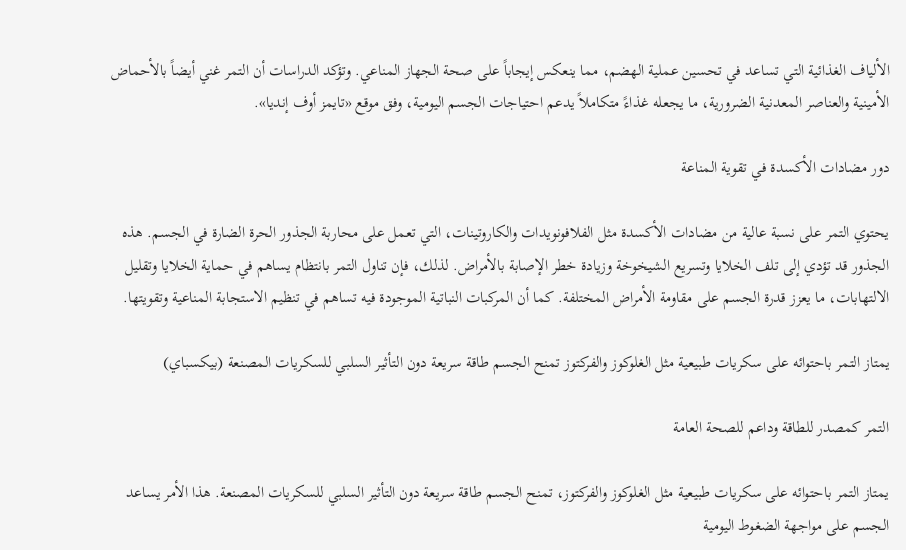الألياف الغذائية التي تساعد في تحسين عملية الهضم، مما ينعكس إيجاباً على صحة الجهاز المناعي. وتؤكد الدراسات أن التمر غني أيضاً بالأحماض الأمينية والعناصر المعدنية الضرورية، ما يجعله غذاءً متكاملاً يدعم احتياجات الجسم اليومية، وفق موقع «تايمز أوف إنديا».

دور مضادات الأكسدة في تقوية المناعة

يحتوي التمر على نسبة عالية من مضادات الأكسدة مثل الفلافونويدات والكاروتينات، التي تعمل على محاربة الجذور الحرة الضارة في الجسم. هذه الجذور قد تؤدي إلى تلف الخلايا وتسريع الشيخوخة وزيادة خطر الإصابة بالأمراض. لذلك، فإن تناول التمر بانتظام يساهم في حماية الخلايا وتقليل الالتهابات، ما يعزز قدرة الجسم على مقاومة الأمراض المختلفة. كما أن المركبات النباتية الموجودة فيه تساهم في تنظيم الاستجابة المناعية وتقويتها.

يمتاز التمر باحتوائه على سكريات طبيعية مثل الغلوكوز والفركتوز تمنح الجسم طاقة سريعة دون التأثير السلبي للسكريات المصنعة (بيكسباي)

التمر كمصدر للطاقة وداعم للصحة العامة

يمتاز التمر باحتوائه على سكريات طبيعية مثل الغلوكوز والفركتوز، تمنح الجسم طاقة سريعة دون التأثير السلبي للسكريات المصنعة. هذا الأمر يساعد الجسم على مواجهة الضغوط اليومية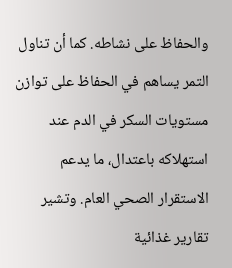والحفاظ على نشاطه. كما أن تناول التمر يساهم في الحفاظ على توازن مستويات السكر في الدم عند استهلاكه باعتدال، ما يدعم الاستقرار الصحي العام. وتشير تقارير غذائية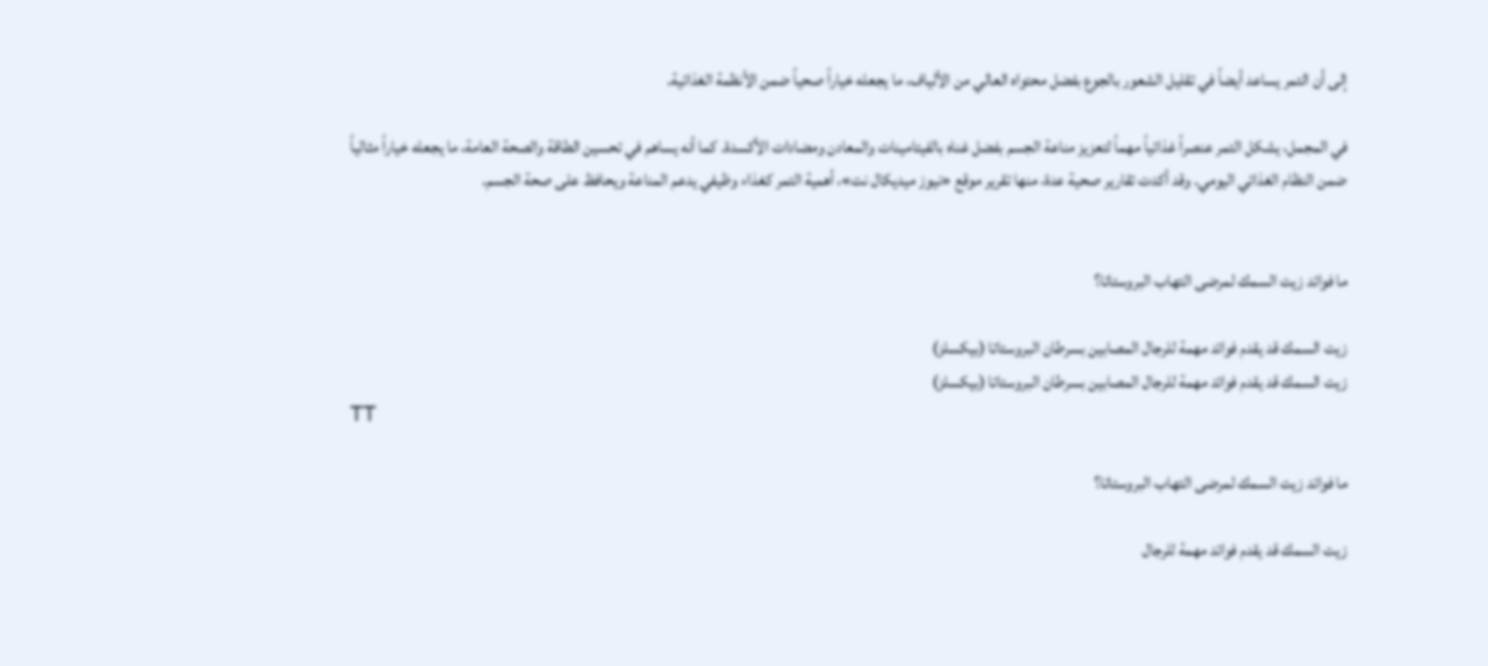إلى أن التمر يساعد أيضاً في تقليل الشعور بالجوع بفضل محتواه العالي من الألياف، ما يجعله خياراً صحياً ضمن الأنظمة الغذائية.

في المجمل، يشكل التمر عنصراً غذائياً مهماً لتعزيز مناعة الجسم بفضل غناه بالفيتامينات والمعادن ومضادات الأكسدة. كما أنه يساهم في تحسين الطاقة والصحة العامة، ما يجعله خياراً مثالياً ضمن النظام الغذائي اليومي. وقد أكدت تقارير صحية عدة، منها تقرير موقع «نيوز ميديكال نت»، أهمية التمر كغذاء وظيفي يدعم المناعة ويحافظ على صحة الجسم.


ما فوائد زيت السمك لمرضى التهاب البروستاتا؟

زيت السمك قد يقدم فوائد مهمة للرجال المصابين بسرطان البروستاتا (بيكسلز)
زيت السمك قد يقدم فوائد مهمة للرجال المصابين بسرطان البروستاتا (بيكسلز)
TT

ما فوائد زيت السمك لمرضى التهاب البروستاتا؟

زيت السمك قد يقدم فوائد مهمة للرجال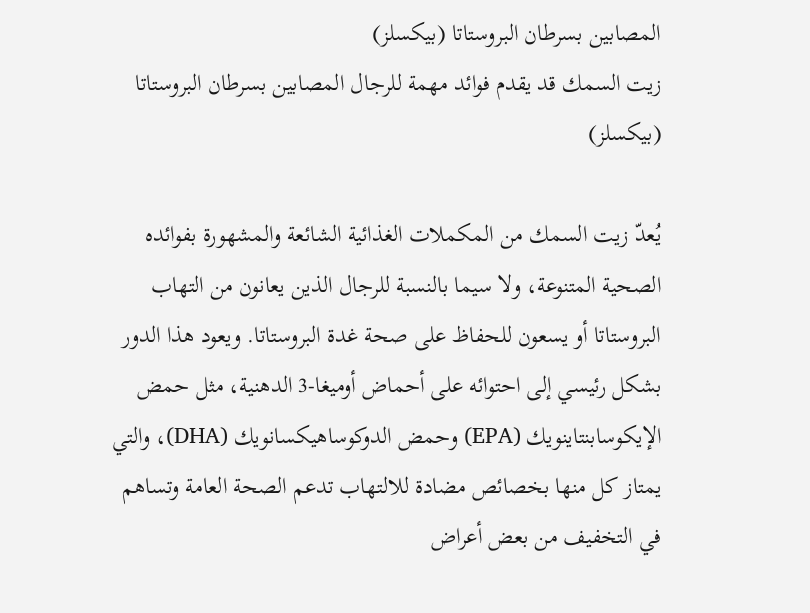المصابين بسرطان البروستاتا (بيكسلز)
زيت السمك قد يقدم فوائد مهمة للرجال المصابين بسرطان البروستاتا (بيكسلز)

يُعدّ زيت السمك من المكملات الغذائية الشائعة والمشهورة بفوائده الصحية المتنوعة، ولا سيما بالنسبة للرجال الذين يعانون من التهاب البروستاتا أو يسعون للحفاظ على صحة غدة البروستاتا. ويعود هذا الدور بشكل رئيسي إلى احتوائه على أحماض أوميغا-3 الدهنية، مثل حمض الإيكوسابنتاينويك (EPA) وحمض الدوكوساهيكسانويك (DHA)، والتي يمتاز كل منها بخصائص مضادة للالتهاب تدعم الصحة العامة وتساهم في التخفيف من بعض أعراض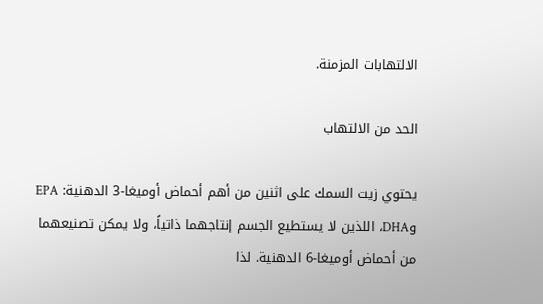الالتهابات المزمنة.

الحد من الالتهاب

يحتوي زيت السمك على اثنين من أهم أحماض أوميغا-3 الدهنية: EPA وDHA، اللذين لا يستطيع الجسم إنتاجهما ذاتياً، ولا يمكن تصنيعهما من أحماض أوميغا-6 الدهنية. لذا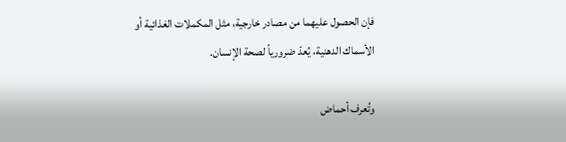فإن الحصول عليهما من مصادر خارجية، مثل المكملات الغذائية أو الأسماك الدهنية، يُعدّ ضرورياً لصحة الإنسان.

وتُعرف أحماض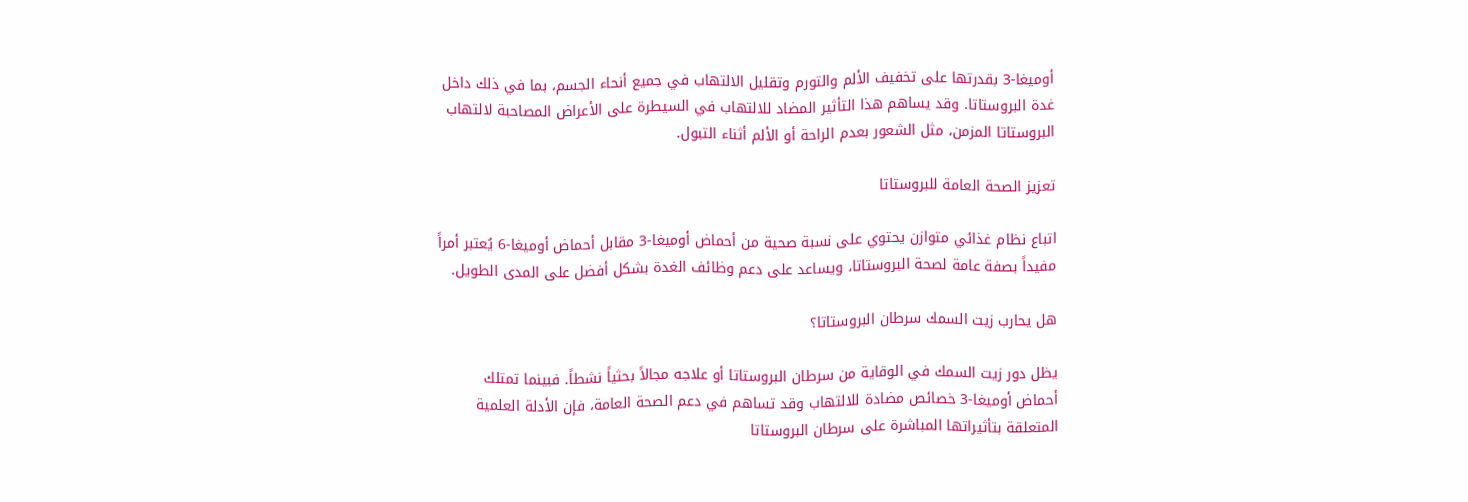أوميغا-3 بقدرتها على تخفيف الألم والتورم وتقليل الالتهاب في جميع أنحاء الجسم، بما في ذلك داخل غدة البروستاتا. وقد يساهم هذا التأثير المضاد للالتهاب في السيطرة على الأعراض المصاحبة لالتهاب البروستاتا المزمن، مثل الشعور بعدم الراحة أو الألم أثناء التبول.

تعزيز الصحة العامة للبروستاتا

اتباع نظام غذائي متوازن يحتوي على نسبة صحية من أحماض أوميغا-3 مقابل أحماض أوميغا-6 يُعتبر أمراً مفيداً بصفة عامة لصحة البروستاتا، ويساعد على دعم وظائف الغدة بشكل أفضل على المدى الطويل.

هل يحارب زيت السمك سرطان البروستاتا؟

يظل دور زيت السمك في الوقاية من سرطان البروستاتا أو علاجه مجالاً بحثياً نشطاً. فبينما تمتلك أحماض أوميغا-3 خصائص مضادة للالتهاب وقد تساهم في دعم الصحة العامة، فإن الأدلة العلمية المتعلقة بتأثيراتها المباشرة على سرطان البروستاتا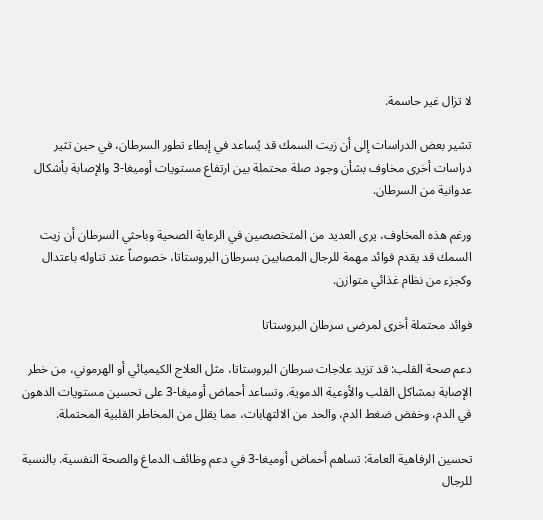لا تزال غير حاسمة.

تشير بعض الدراسات إلى أن زيت السمك قد يُساعد في إبطاء تطور السرطان، في حين تثير دراسات أخرى مخاوف بشأن وجود صلة محتملة بين ارتفاع مستويات أوميغا-3 والإصابة بأشكال عدوانية من السرطان.

ورغم هذه المخاوف، يرى العديد من المتخصصين في الرعاية الصحية وباحثي السرطان أن زيت السمك قد يقدم فوائد مهمة للرجال المصابين بسرطان البروستاتا، خصوصاً عند تناوله باعتدال وكجزء من نظام غذائي متوازن.

فوائد محتملة أخرى لمرضى سرطان البروستاتا

دعم صحة القلب: قد تزيد علاجات سرطان البروستاتا، مثل العلاج الكيميائي أو الهرموني، من خطر الإصابة بمشاكل القلب والأوعية الدموية. وتساعد أحماض أوميغا-3 على تحسين مستويات الدهون في الدم، وخفض ضغط الدم، والحد من الالتهابات، مما يقلل من المخاطر القلبية المحتملة.

تحسين الرفاهية العامة: تساهم أحماض أوميغا-3 في دعم وظائف الدماغ والصحة النفسية. بالنسبة للرجال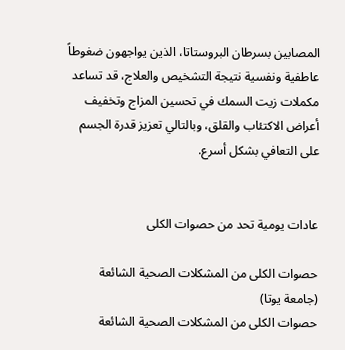المصابين بسرطان البروستاتا، الذين يواجهون ضغوطاً عاطفية ونفسية نتيجة التشخيص والعلاج، قد تساعد مكملات زيت السمك في تحسين المزاج وتخفيف أعراض الاكتئاب والقلق، وبالتالي تعزيز قدرة الجسم على التعافي بشكل أسرع.


عادات يومية تحد من حصوات الكلى

حصوات الكلى من المشكلات الصحية الشائعة (جامعة يوتا)
حصوات الكلى من المشكلات الصحية الشائعة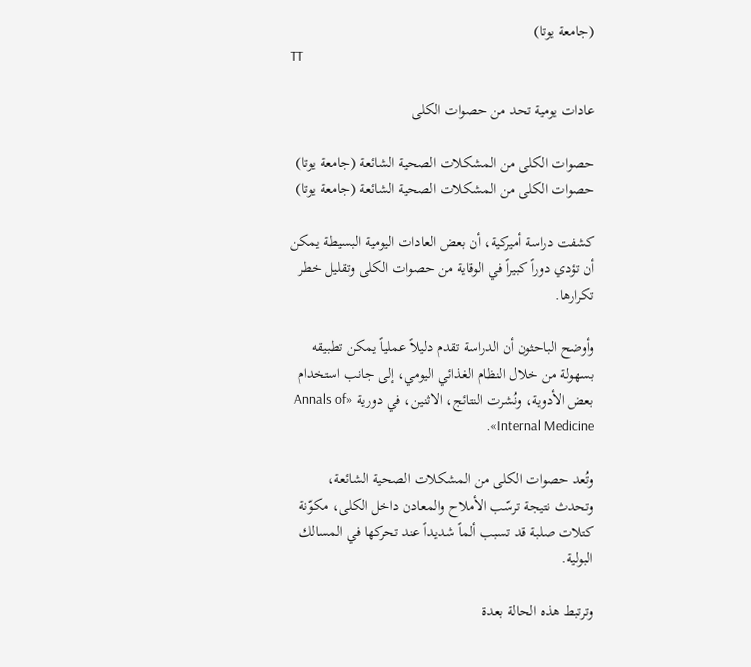(جامعة يوتا)
TT

عادات يومية تحد من حصوات الكلى

حصوات الكلى من المشكلات الصحية الشائعة (جامعة يوتا)
حصوات الكلى من المشكلات الصحية الشائعة (جامعة يوتا)

كشفت دراسة أميركية، أن بعض العادات اليومية البسيطة يمكن أن تؤدي دوراً كبيراً في الوقاية من حصوات الكلى وتقليل خطر تكرارها.

وأوضح الباحثون أن الدراسة تقدم دليلاً عملياً يمكن تطبيقه بسهولة من خلال النظام الغذائي اليومي، إلى جانب استخدام بعض الأدوية، ونُشرت النتائج، الاثنين، في دورية «Annals of Internal Medicine».

وتُعد حصوات الكلى من المشكلات الصحية الشائعة، وتحدث نتيجة ترسّب الأملاح والمعادن داخل الكلى، مكوّنة كتلات صلبة قد تسبب ألماً شديداً عند تحركها في المسالك البولية.

وترتبط هذه الحالة بعدة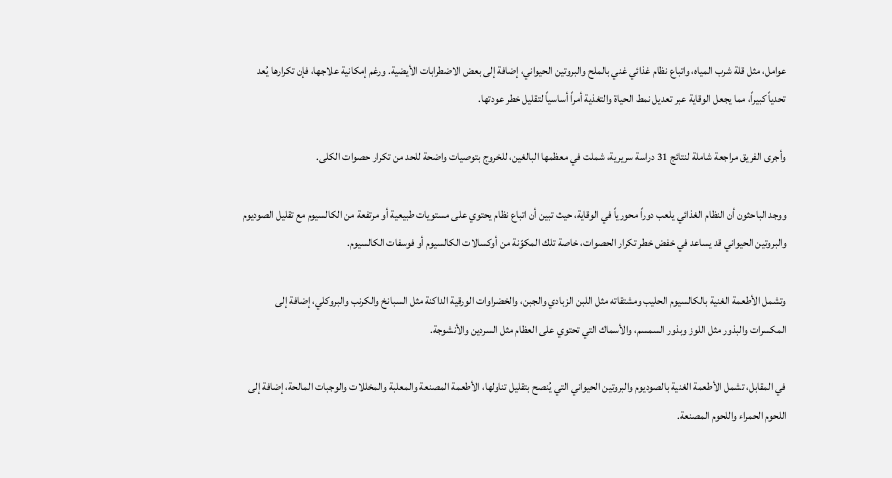عوامل، مثل قلة شرب المياه، واتباع نظام غذائي غني بالملح والبروتين الحيواني، إضافة إلى بعض الاضطرابات الأيضية. ورغم إمكانية علاجها، فإن تكرارها يُعد تحدياً كبيراً، مما يجعل الوقاية عبر تعديل نمط الحياة والتغذية أمراً أساسياً لتقليل خطر عودتها.

وأجرى الفريق مراجعة شاملة لنتائج 31 دراسة سريرية، شملت في معظمها البالغين، للخروج بتوصيات واضحة للحد من تكرار حصوات الكلى.

ووجد الباحثون أن النظام الغذائي يلعب دوراً محورياً في الوقاية، حيث تبين أن اتباع نظام يحتوي على مستويات طبيعية أو مرتفعة من الكالسيوم مع تقليل الصوديوم والبروتين الحيواني قد يساعد في خفض خطر تكرار الحصوات، خاصة تلك المكوّنة من أوكسالات الكالسيوم أو فوسفات الكالسيوم.

وتشمل الأطعمة الغنية بالكالسيوم الحليب ومشتقاته مثل اللبن الزبادي والجبن، والخضراوات الورقية الداكنة مثل السبانخ والكرنب والبروكلي، إضافة إلى المكسرات والبذور مثل اللوز وبذور السمسم، والأسماك التي تحتوي على العظام مثل السردين والأنشوجة.

في المقابل، تشمل الأطعمة الغنية بالصوديوم والبروتين الحيواني التي يُنصح بتقليل تناولها، الأطعمة المصنعة والمعلبة والمخللات والوجبات المالحة، إضافة إلى اللحوم الحمراء واللحوم المصنعة.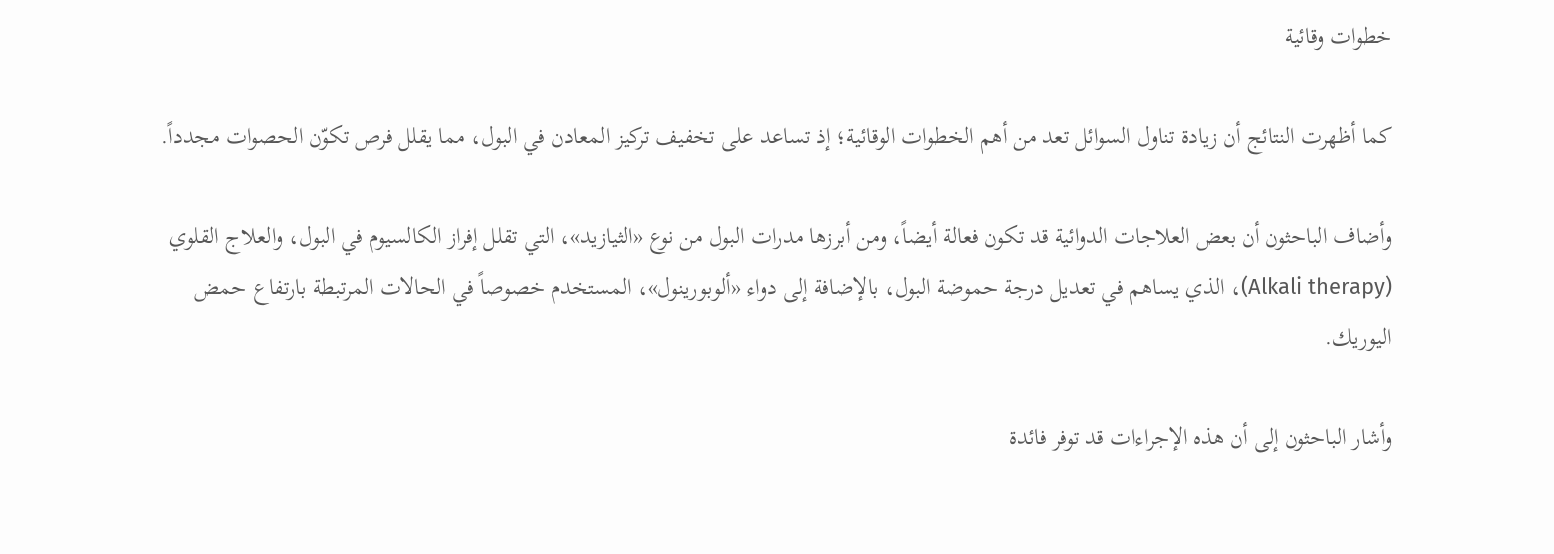خطوات وقائية

كما أظهرت النتائج أن زيادة تناول السوائل تعد من أهم الخطوات الوقائية؛ إذ تساعد على تخفيف تركيز المعادن في البول، مما يقلل فرص تكوّن الحصوات مجدداً.

وأضاف الباحثون أن بعض العلاجات الدوائية قد تكون فعالة أيضاً، ومن أبرزها مدرات البول من نوع «الثيازيد»، التي تقلل إفراز الكالسيوم في البول، والعلاج القلوي (Alkali therapy)، الذي يساهم في تعديل درجة حموضة البول، بالإضافة إلى دواء «ألوبورينول»، المستخدم خصوصاً في الحالات المرتبطة بارتفاع حمض اليوريك.

وأشار الباحثون إلى أن هذه الإجراءات قد توفر فائدة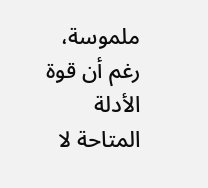ملموسة، رغم أن قوة الأدلة المتاحة لا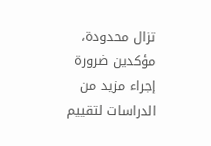تزال محدودة، مؤكدين ضرورة إجراء مزيد من الدراسات لتقييم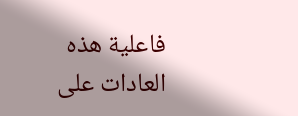فاعلية هذه العادات على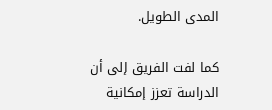المدى الطويل.

كما لفت الفريق إلى أن الدراسة تعزز إمكانية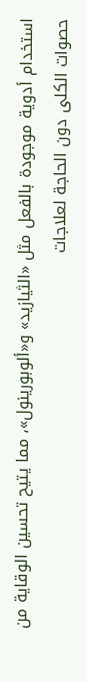استخدام أدوية موجودة بالفعل مثل «الثيازيد» و«ألوبورينول»، مما يتيح تحسين الوقاية من حصوات الكلى دون الحاجة لعلاجات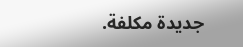جديدة مكلفة.